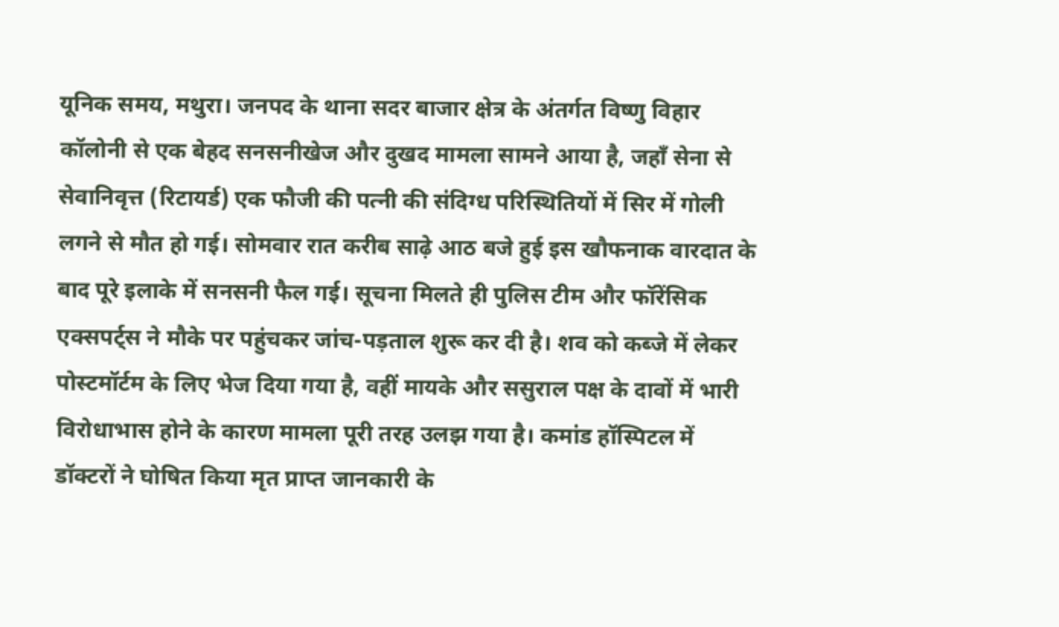यूनिक समय, मथुरा। जनपद के थाना सदर बाजार क्षेत्र के अंतर्गत विष्णु विहार कॉलोनी से एक बेहद सनसनीखेज और दुखद मामला सामने आया है, जहाँ सेना से सेवानिवृत्त (रिटायर्ड) एक फौजी की पत्नी की संदिग्ध परिस्थितियों में सिर में गोली लगने से मौत हो गई। सोमवार रात करीब साढ़े आठ बजे हुई इस खौफनाक वारदात के बाद पूरे इलाके में सनसनी फैल गई। सूचना मिलते ही पुलिस टीम और फॉरेंसिक एक्सपर्ट्स ने मौके पर पहुंचकर जांच-पड़ताल शुरू कर दी है। शव को कब्जे में लेकर पोस्टमॉर्टम के लिए भेज दिया गया है, वहीं मायके और ससुराल पक्ष के दावों में भारी विरोधाभास होने के कारण मामला पूरी तरह उलझ गया है। कमांड हॉस्पिटल में डॉक्टरों ने घोषित किया मृत प्राप्त जानकारी के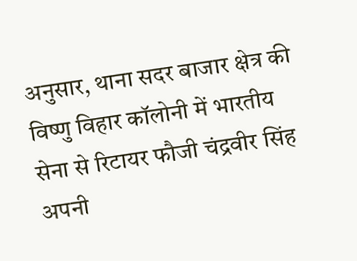अनुसार, थाना सदर बाजार क्षेत्र की विष्णु विहार कॉलोनी में भारतीय सेना से रिटायर फौजी चंद्रवीर सिंह अपनी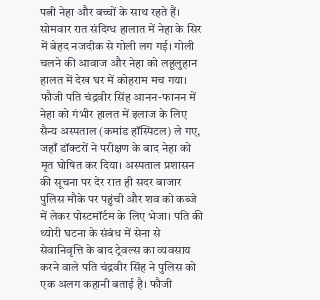पत्नी नेहा और बच्चों के साथ रहते हैं। सोमवार रात संदिग्ध हालात में नेहा के सिर में बेहद नजदीक से गोली लग गई। गोली चलने की आवाज और नेहा को लहूलुहान हालत में देख घर में कोहराम मच गया। फौजी पति चंद्रवीर सिंह आनन-फानन में नेहा को गंभीर हालत में इलाज के लिए सैन्य अस्पताल (कमांड हॉस्पिटल) ले गए, जहाँ डॉक्टरों ने परीक्षण के बाद नेहा को मृत घोषित कर दिया। अस्पताल प्रशासन की सूचना पर देर रात ही सदर बाजार पुलिस मौके पर पहुंची और शव को कब्जे में लेकर पोस्टमॉर्टम के लिए भेजा। पति की थ्योरी घटना के संबंध में सेना से सेवानिवृत्ति के बाद ट्रेवल्स का व्यवसाय करने वाले पति चंद्रवीर सिंह ने पुलिस को एक अलग कहानी बताई है। फौजी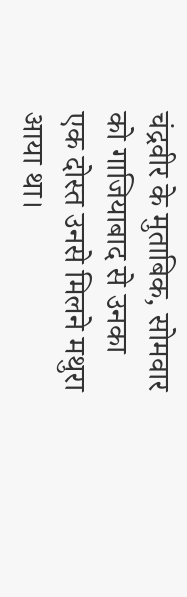चंद्रवीर के मुताबिक, सोमवार को गाजियाबाद से उनका एक दोस्त उनसे मिलने मथुरा आया था।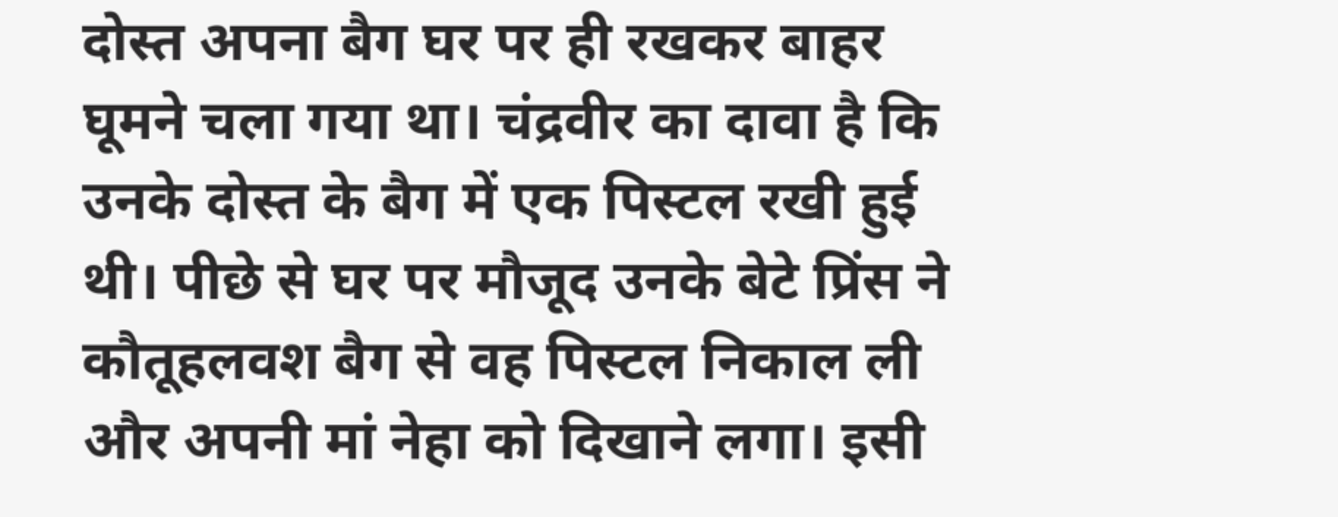दोस्त अपना बैग घर पर ही रखकर बाहर घूमने चला गया था। चंद्रवीर का दावा है कि उनके दोस्त के बैग में एक पिस्टल रखी हुई थी। पीछे से घर पर मौजूद उनके बेटे प्रिंस ने कौतूहलवश बैग से वह पिस्टल निकाल ली और अपनी मां नेहा को दिखाने लगा। इसी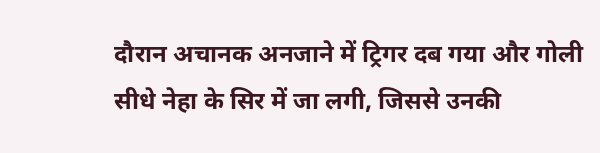दौरान अचानक अनजाने में ट्रिगर दब गया और गोली सीधे नेहा के सिर में जा लगी, जिससे उनकी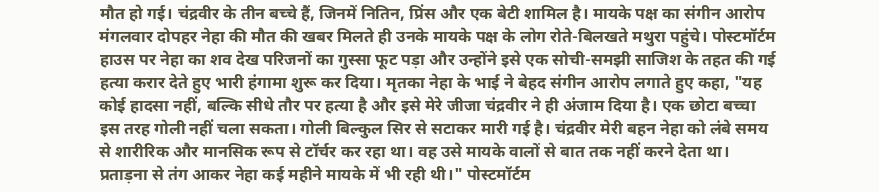मौत हो गई। चंद्रवीर के तीन बच्चे हैं, जिनमें नितिन, प्रिंस और एक बेटी शामिल है। मायके पक्ष का संगीन आरोप मंगलवार दोपहर नेहा की मौत की खबर मिलते ही उनके मायके पक्ष के लोग रोते-बिलखते मथुरा पहुंचे। पोस्टमॉर्टम हाउस पर नेहा का शव देख परिजनों का गुस्सा फूट पड़ा और उन्होंने इसे एक सोची-समझी साजिश के तहत की गई हत्या करार देते हुए भारी हंगामा शुरू कर दिया। मृतका नेहा के भाई ने बेहद संगीन आरोप लगाते हुए कहा, "यह कोई हादसा नहीं, बल्कि सीधे तौर पर हत्या है और इसे मेरे जीजा चंद्रवीर ने ही अंजाम दिया है। एक छोटा बच्चा इस तरह गोली नहीं चला सकता। गोली बिल्कुल सिर से सटाकर मारी गई है। चंद्रवीर मेरी बहन नेहा को लंबे समय से शारीरिक और मानसिक रूप से टॉर्चर कर रहा था। वह उसे मायके वालों से बात तक नहीं करने देता था। प्रताड़ना से तंग आकर नेहा कई महीने मायके में भी रही थी।" पोस्टमॉर्टम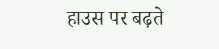हाउस पर बढ़ते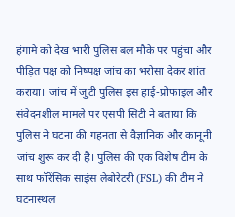हंगामे को देख भारी पुलिस बल मौके पर पहुंचा और पीड़ित पक्ष को निष्पक्ष जांच का भरोसा देकर शांत कराया। जांच में जुटी पुलिस इस हाई-प्रोफाइल और संवेदनशील मामले पर एसपी सिटी ने बताया कि पुलिस ने घटना की गहनता से वैज्ञानिक और कानूनी जांच शुरू कर दी है। पुलिस की एक विशेष टीम के साथ फॉरेंसिक साइंस लेबोरेटरी (FSL) की टीम ने घटनास्थल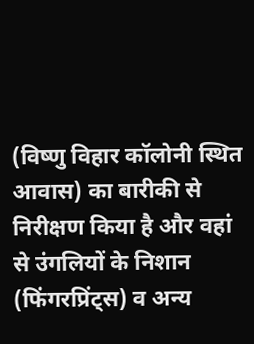(विष्णु विहार कॉलोनी स्थित आवास) का बारीकी से निरीक्षण किया है और वहां से उंगलियों के निशान (फिंगरप्रिंट्स) व अन्य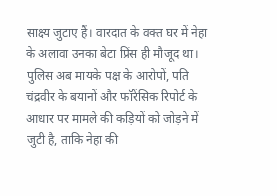साक्ष्य जुटाए हैं। वारदात के वक्त घर में नेहा के अलावा उनका बेटा प्रिंस ही मौजूद था। पुलिस अब मायके पक्ष के आरोपों, पति चंद्रवीर के बयानों और फॉरेंसिक रिपोर्ट के आधार पर मामले की कड़ियों को जोड़ने में जुटी है, ताकि नेहा की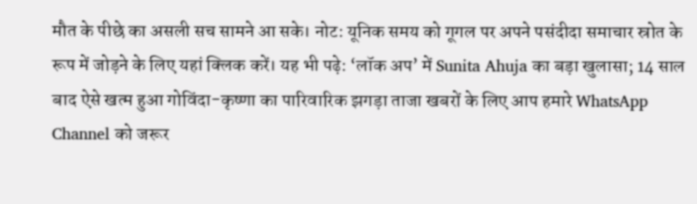मौत के पीछे का असली सच सामने आ सके। नोट: यूनिक समय को गूगल पर अपने पसंदीदा समाचार स्रोत के रूप में जोड़ने के लिए यहां क्लिक करें। यह भी पढ़े: ‘लॉक अप’ में Sunita Ahuja का बड़ा खुलासा; 14 साल बाद ऐसे खत्म हुआ गोविंदा-कृष्णा का पारिवारिक झगड़ा ताजा खबरों के लिए आप हमारे WhatsApp Channel को जरूर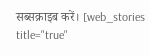सब्सक्राइब करें। [web_stories title="true"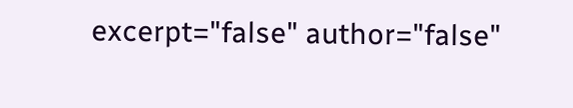excerpt="false" author="false"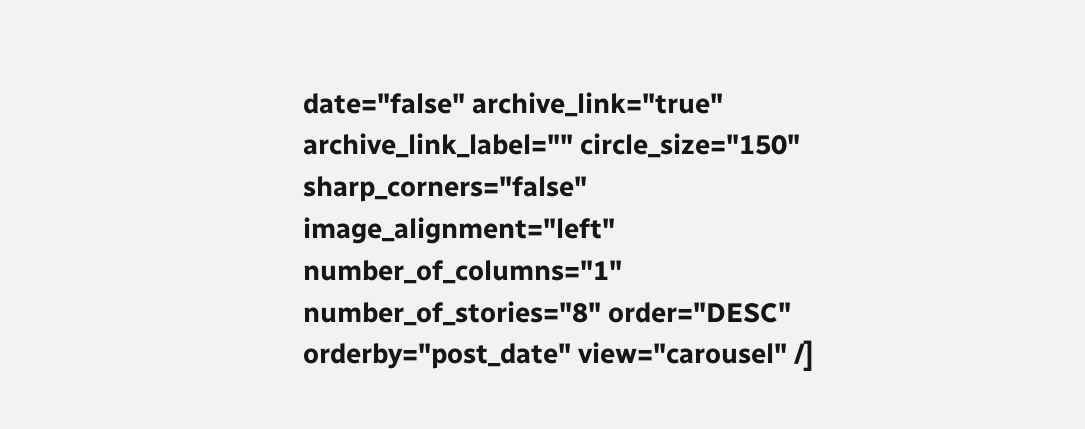date="false" archive_link="true" archive_link_label="" circle_size="150" sharp_corners="false" image_alignment="left" number_of_columns="1" number_of_stories="8" order="DESC" orderby="post_date" view="carousel" /]